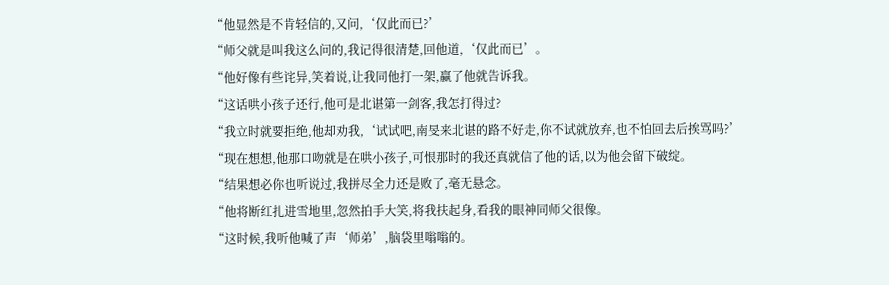“他显然是不肯轻信的,又问,‘仅此而已?’
“师父就是叫我这么问的,我记得很清楚,回他道,‘仅此而已’。
“他好像有些诧异,笑着说,让我同他打一架,赢了他就告诉我。
“这话哄小孩子还行,他可是北谌第一剑客,我怎打得过?
“我立时就要拒绝,他却劝我,‘试试吧,南旻来北谌的路不好走,你不试就放弃,也不怕回去后挨骂吗?’
“现在想想,他那口吻就是在哄小孩子,可恨那时的我还真就信了他的话,以为他会留下破绽。
“结果想必你也听说过,我拼尽全力还是败了,毫无悬念。
“他将断红扎进雪地里,忽然拍手大笑,将我扶起身,看我的眼神同师父很像。
“这时候,我听他喊了声‘师弟’,脑袋里嗡嗡的。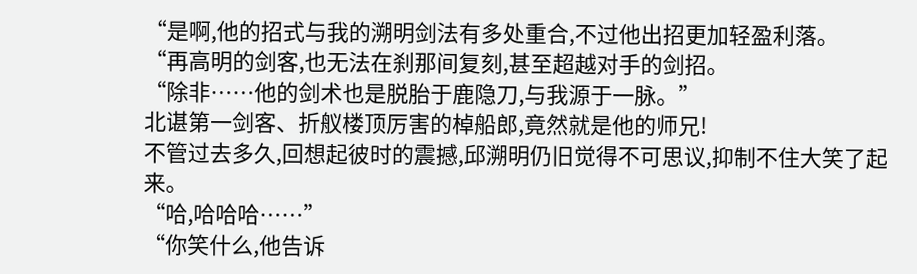“是啊,他的招式与我的溯明剑法有多处重合,不过他出招更加轻盈利落。
“再高明的剑客,也无法在刹那间复刻,甚至超越对手的剑招。
“除非……他的剑术也是脱胎于鹿隐刀,与我源于一脉。”
北谌第一剑客、折舣楼顶厉害的棹船郎,竟然就是他的师兄!
不管过去多久,回想起彼时的震撼,邱溯明仍旧觉得不可思议,抑制不住大笑了起来。
“哈,哈哈哈……”
“你笑什么,他告诉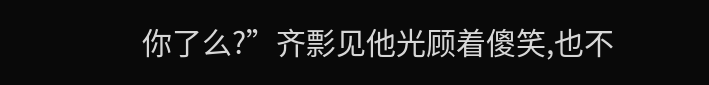你了么?”齐彯见他光顾着傻笑,也不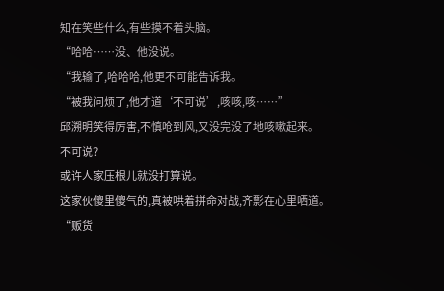知在笑些什么,有些摸不着头脑。
“哈哈……没、他没说。
“我输了,哈哈哈,他更不可能告诉我。
“被我问烦了,他才道‘不可说’,咳咳,咳……”
邱溯明笑得厉害,不慎呛到风,又没完没了地咳嗽起来。
不可说?
或许人家压根儿就没打算说。
这家伙傻里傻气的,真被哄着拼命对战,齐彯在心里哂道。
“贩货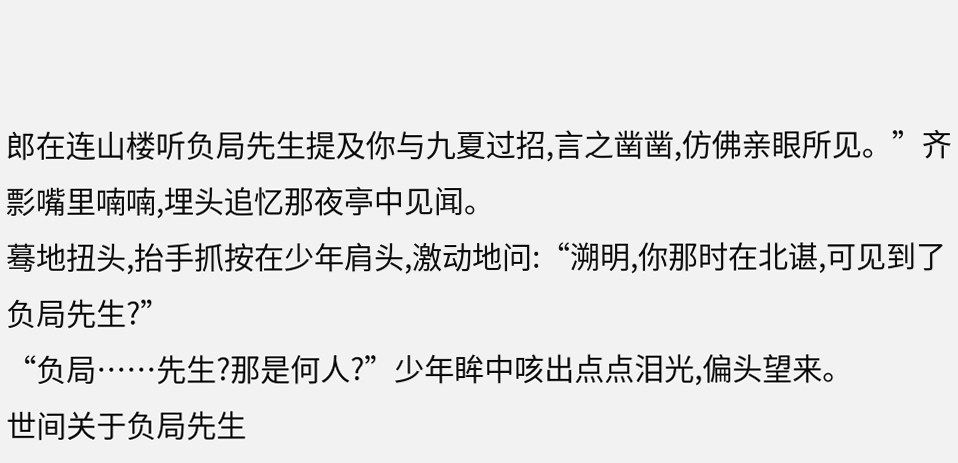郎在连山楼听负局先生提及你与九夏过招,言之凿凿,仿佛亲眼所见。”齐彯嘴里喃喃,埋头追忆那夜亭中见闻。
蓦地扭头,抬手抓按在少年肩头,激动地问:“溯明,你那时在北谌,可见到了负局先生?”
“负局……先生?那是何人?”少年眸中咳出点点泪光,偏头望来。
世间关于负局先生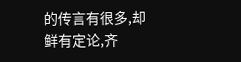的传言有很多,却鲜有定论,齐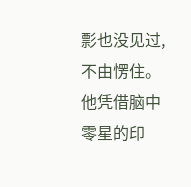彯也没见过,不由愣住。
他凭借脑中零星的印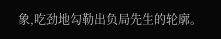象,吃劲地勾勒出负局先生的轮廓。